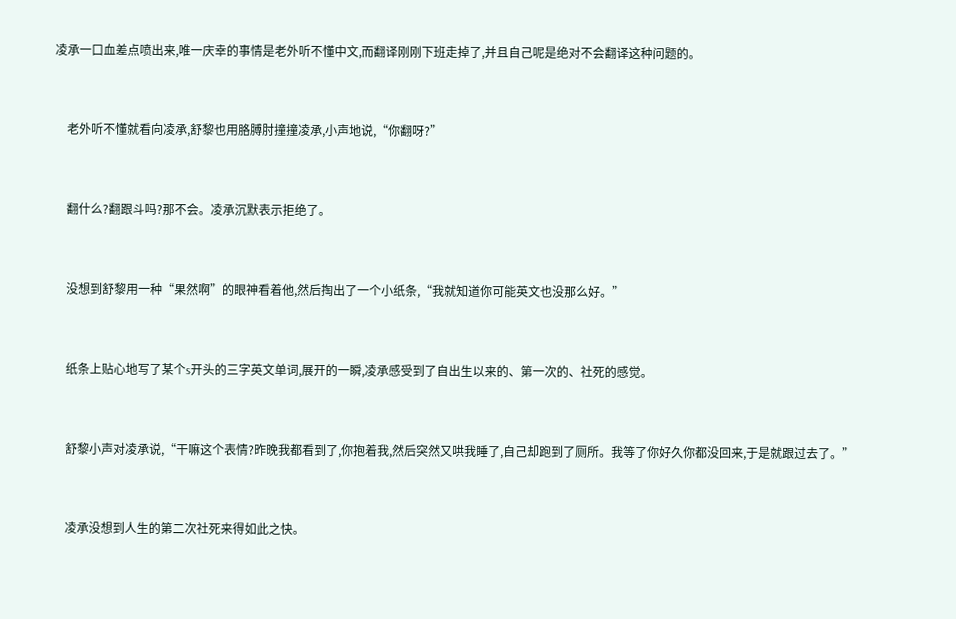凌承一口血差点喷出来,唯一庆幸的事情是老外听不懂中文,而翻译刚刚下班走掉了,并且自己呢是绝对不会翻译这种问题的。


    老外听不懂就看向凌承,舒黎也用胳膊肘撞撞凌承,小声地说,“你翻呀?”


    翻什么?翻跟斗吗?那不会。凌承沉默表示拒绝了。


    没想到舒黎用一种“果然啊”的眼神看着他,然后掏出了一个小纸条,“我就知道你可能英文也没那么好。”


    纸条上贴心地写了某个s开头的三字英文单词,展开的一瞬,凌承感受到了自出生以来的、第一次的、社死的感觉。


    舒黎小声对凌承说,“干嘛这个表情?昨晚我都看到了,你抱着我,然后突然又哄我睡了,自己却跑到了厕所。我等了你好久你都没回来,于是就跟过去了。”


    凌承没想到人生的第二次社死来得如此之快。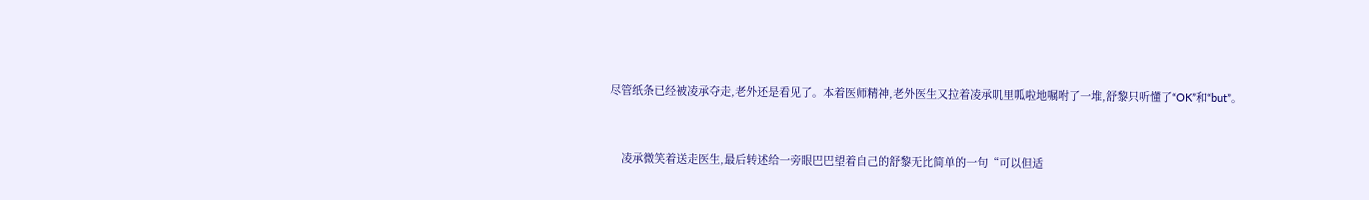尽管纸条已经被凌承夺走,老外还是看见了。本着医师精神,老外医生又拉着凌承叽里呱啦地嘱咐了一堆,舒黎只听懂了“OK”和“but”。


    凌承微笑着送走医生,最后转述给一旁眼巴巴望着自己的舒黎无比简单的一句“可以但适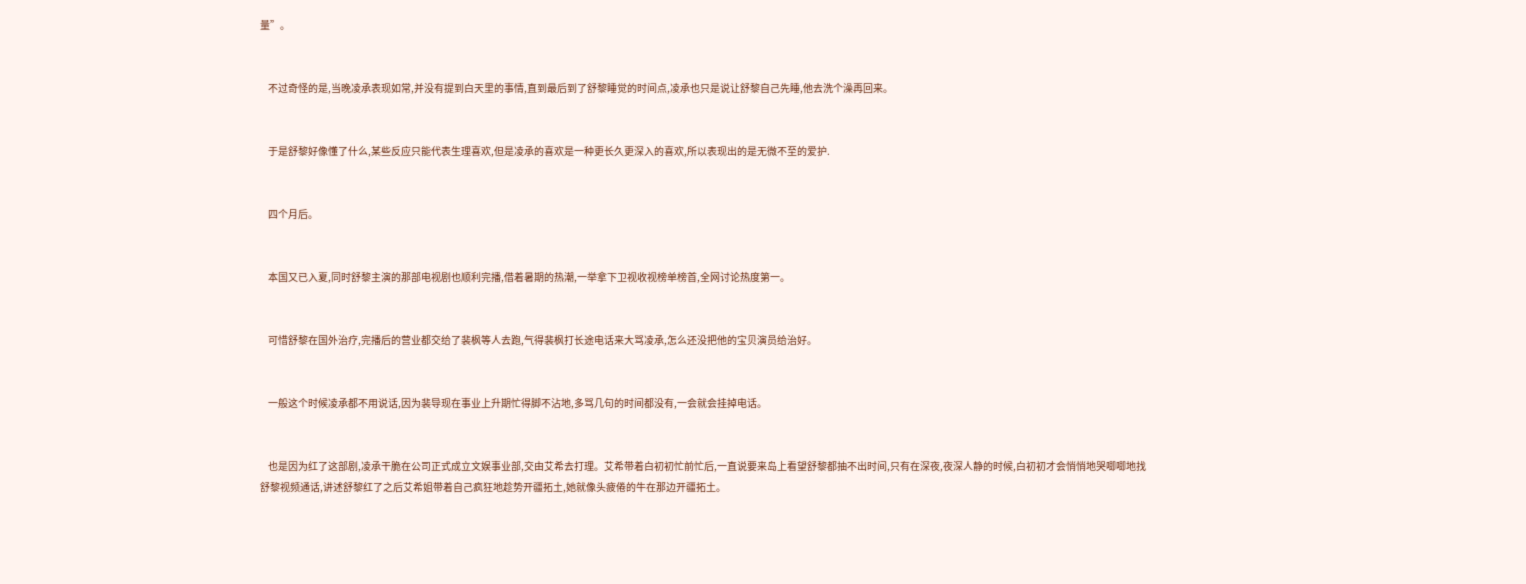量”。


    不过奇怪的是,当晚凌承表现如常,并没有提到白天里的事情,直到最后到了舒黎睡觉的时间点,凌承也只是说让舒黎自己先睡,他去洗个澡再回来。


    于是舒黎好像懂了什么,某些反应只能代表生理喜欢,但是凌承的喜欢是一种更长久更深入的喜欢,所以表现出的是无微不至的爱护.


    四个月后。


    本国又已入夏,同时舒黎主演的那部电视剧也顺利完播,借着暑期的热潮,一举拿下卫视收视榜单榜首,全网讨论热度第一。


    可惜舒黎在国外治疗,完播后的营业都交给了裴枫等人去跑,气得裴枫打长途电话来大骂凌承,怎么还没把他的宝贝演员给治好。


    一般这个时候凌承都不用说话,因为裴导现在事业上升期忙得脚不沾地,多骂几句的时间都没有,一会就会挂掉电话。


    也是因为红了这部剧,凌承干脆在公司正式成立文娱事业部,交由艾希去打理。艾希带着白初初忙前忙后,一直说要来岛上看望舒黎都抽不出时间,只有在深夜,夜深人静的时候,白初初才会悄悄地哭唧唧地找舒黎视频通话,讲述舒黎红了之后艾希姐带着自己疯狂地趁势开疆拓土,她就像头疲倦的牛在那边开疆拓土。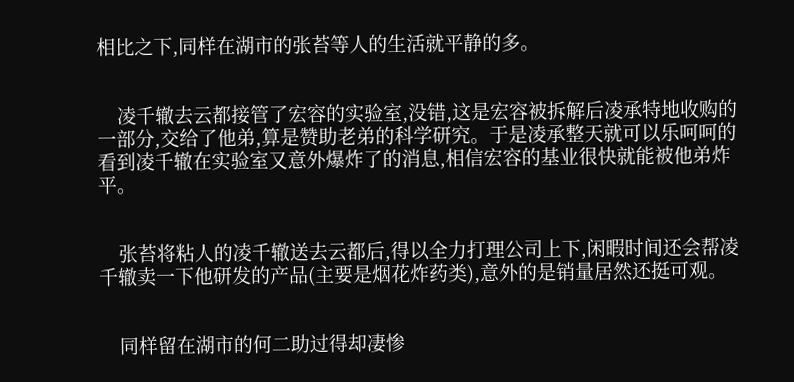相比之下,同样在湖市的张苔等人的生活就平静的多。


    凌千辙去云都接管了宏容的实验室,没错,这是宏容被拆解后凌承特地收购的一部分,交给了他弟,算是赞助老弟的科学研究。于是凌承整天就可以乐呵呵的看到凌千辙在实验室又意外爆炸了的消息,相信宏容的基业很快就能被他弟炸平。


    张苔将粘人的凌千辙送去云都后,得以全力打理公司上下,闲暇时间还会帮凌千辙卖一下他研发的产品(主要是烟花炸药类),意外的是销量居然还挺可观。


    同样留在湖市的何二助过得却凄惨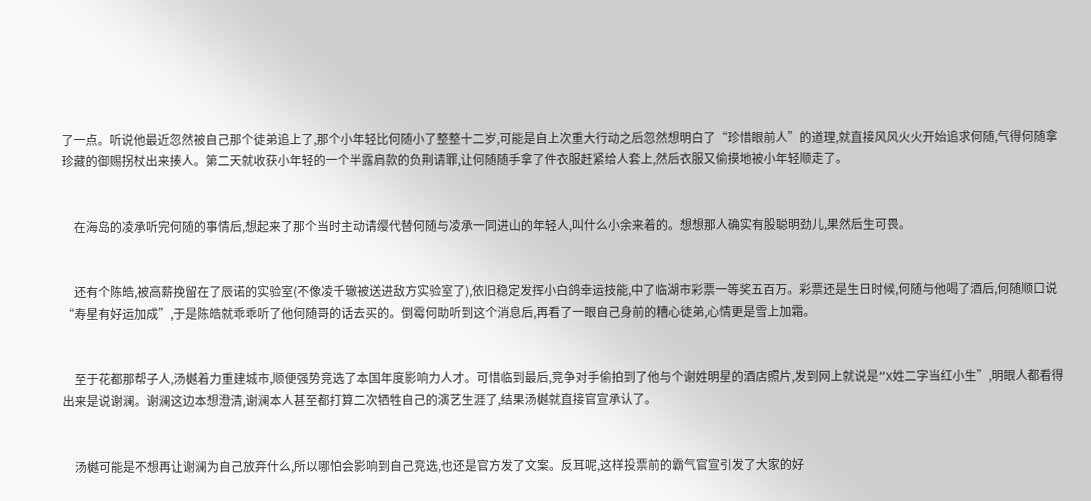了一点。听说他最近忽然被自己那个徒弟追上了,那个小年轻比何随小了整整十二岁,可能是自上次重大行动之后忽然想明白了“珍惜眼前人”的道理,就直接风风火火开始追求何随,气得何随拿珍藏的御赐拐杖出来揍人。第二天就收获小年轻的一个半露肩款的负荆请罪,让何随随手拿了件衣服赶紧给人套上,然后衣服又偷摸地被小年轻顺走了。


    在海岛的凌承听完何随的事情后,想起来了那个当时主动请缨代替何随与凌承一同进山的年轻人,叫什么小余来着的。想想那人确实有股聪明劲儿,果然后生可畏。


    还有个陈皓,被高薪挽留在了辰诺的实验室(不像凌千辙被送进敌方实验室了),依旧稳定发挥小白鸽幸运技能,中了临湖市彩票一等奖五百万。彩票还是生日时候,何随与他喝了酒后,何随顺口说“寿星有好运加成”,于是陈皓就乖乖听了他何随哥的话去买的。倒霉何助听到这个消息后,再看了一眼自己身前的糟心徒弟,心情更是雪上加霜。


    至于花都那帮子人,汤樾着力重建城市,顺便强势竞选了本国年度影响力人才。可惜临到最后,竞争对手偷拍到了他与个谢姓明星的酒店照片,发到网上就说是“X姓二字当红小生”,明眼人都看得出来是说谢澜。谢澜这边本想澄清,谢澜本人甚至都打算二次牺牲自己的演艺生涯了,结果汤樾就直接官宣承认了。


    汤樾可能是不想再让谢澜为自己放弃什么,所以哪怕会影响到自己竞选,也还是官方发了文案。反耳呢,这样投票前的霸气官宣引发了大家的好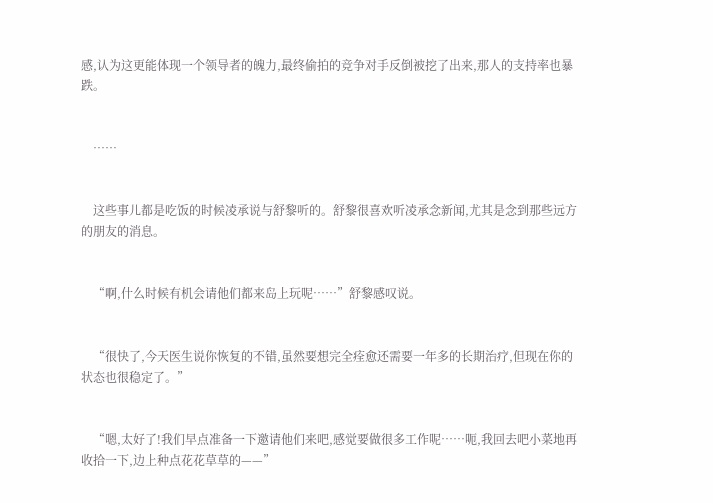感,认为这更能体现一个领导者的魄力,最终偷拍的竞争对手反倒被挖了出来,那人的支持率也暴跌。


    ……


    这些事儿都是吃饭的时候凌承说与舒黎听的。舒黎很喜欢听凌承念新闻,尤其是念到那些远方的朋友的消息。


    “啊,什么时候有机会请他们都来岛上玩呢……”舒黎感叹说。


    “很快了,今天医生说你恢复的不错,虽然要想完全痊愈还需要一年多的长期治疗,但现在你的状态也很稳定了。”


    “嗯,太好了!我们早点准备一下邀请他们来吧,感觉要做很多工作呢……呃,我回去吧小菜地再收拾一下,边上种点花花草草的——”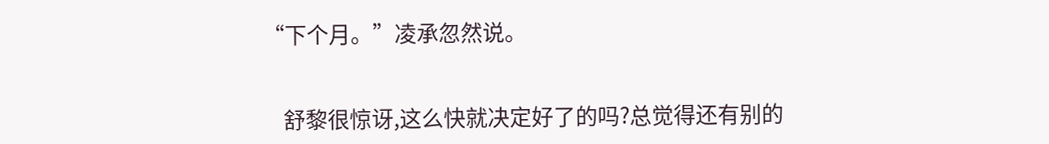“下个月。”凌承忽然说。


    舒黎很惊讶,这么快就决定好了的吗?总觉得还有别的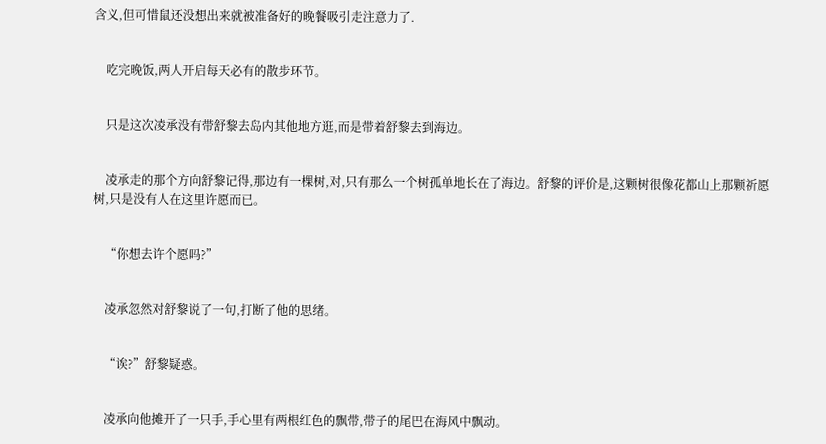含义,但可惜鼠还没想出来就被准备好的晚餐吸引走注意力了.


    吃完晚饭,两人开启每天必有的散步环节。


    只是这次凌承没有带舒黎去岛内其他地方逛,而是带着舒黎去到海边。


    凌承走的那个方向舒黎记得,那边有一棵树,对,只有那么一个树孤单地长在了海边。舒黎的评价是,这颗树很像花都山上那颗祈愿树,只是没有人在这里许愿而已。


    “你想去许个愿吗?”


    凌承忽然对舒黎说了一句,打断了他的思绪。


    “诶?”舒黎疑惑。


    凌承向他摊开了一只手,手心里有两根红色的飘带,带子的尾巴在海风中飘动。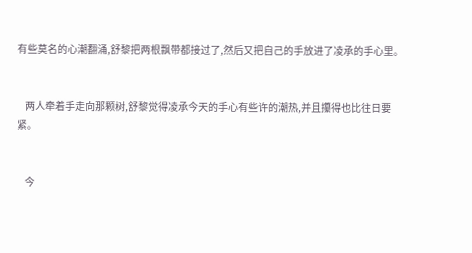有些莫名的心潮翻涌,舒黎把两根飘带都接过了,然后又把自己的手放进了凌承的手心里。


    两人牵着手走向那颗树,舒黎觉得凌承今天的手心有些许的潮热,并且攥得也比往日要紧。


    今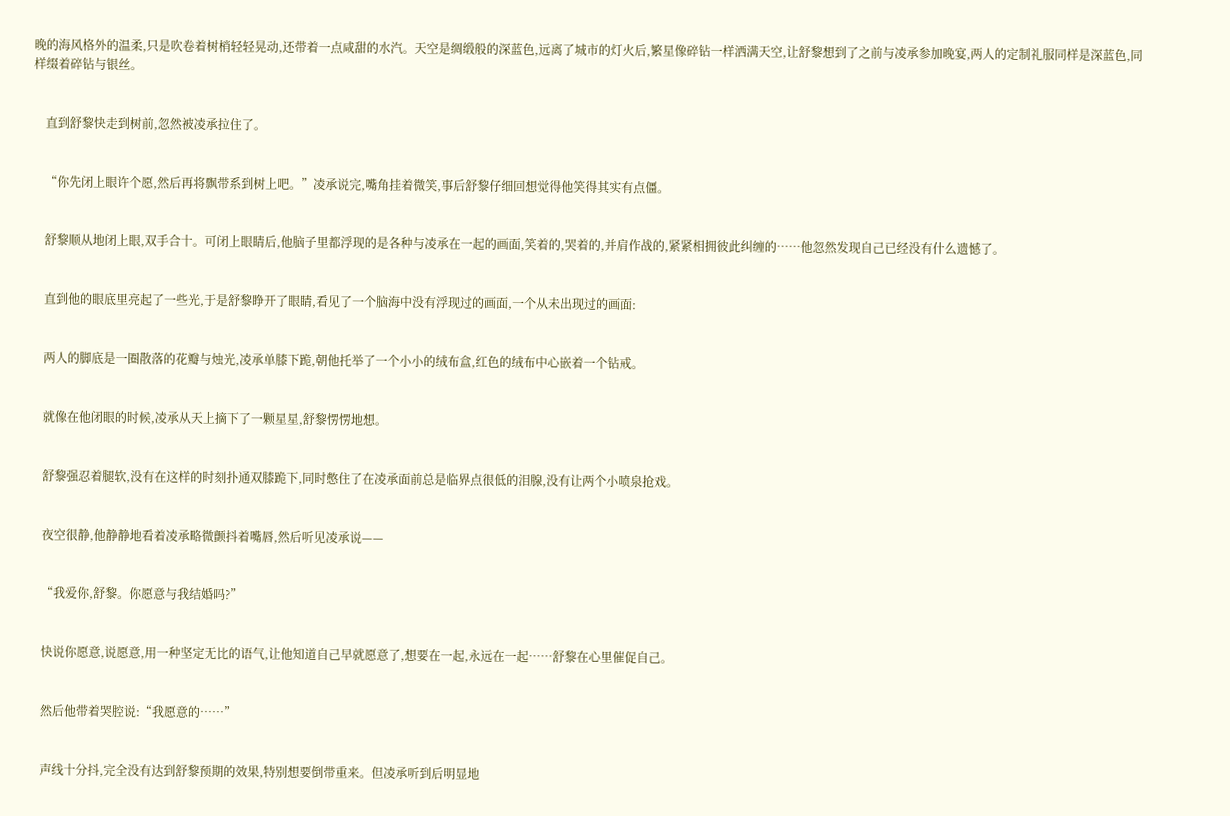晚的海风格外的温柔,只是吹卷着树梢轻轻晃动,还带着一点咸甜的水汽。天空是绸缎般的深蓝色,远离了城市的灯火后,繁星像碎钻一样洒满天空,让舒黎想到了之前与凌承参加晚宴,两人的定制礼服同样是深蓝色,同样缀着碎钻与银丝。


    直到舒黎快走到树前,忽然被凌承拉住了。


    “你先闭上眼许个愿,然后再将飘带系到树上吧。”凌承说完,嘴角挂着微笑,事后舒黎仔细回想觉得他笑得其实有点僵。


    舒黎顺从地闭上眼,双手合十。可闭上眼睛后,他脑子里都浮现的是各种与凌承在一起的画面,笑着的,哭着的,并肩作战的,紧紧相拥彼此纠缠的……他忽然发现自己已经没有什么遗憾了。


    直到他的眼底里亮起了一些光,于是舒黎睁开了眼睛,看见了一个脑海中没有浮现过的画面,一个从未出现过的画面:


    两人的脚底是一圈散落的花瓣与烛光,凌承单膝下跪,朝他托举了一个小小的绒布盒,红色的绒布中心嵌着一个钻戒。


    就像在他闭眼的时候,凌承从天上摘下了一颗星星,舒黎愣愣地想。


    舒黎强忍着腿软,没有在这样的时刻扑通双膝跪下,同时憋住了在凌承面前总是临界点很低的泪腺,没有让两个小喷泉抢戏。


    夜空很静,他静静地看着凌承略微颤抖着嘴唇,然后听见凌承说——


    “我爱你,舒黎。你愿意与我结婚吗?”


    快说你愿意,说愿意,用一种坚定无比的语气,让他知道自己早就愿意了,想要在一起,永远在一起……舒黎在心里催促自己。


    然后他带着哭腔说:“我愿意的……”


    声线十分抖,完全没有达到舒黎预期的效果,特别想要倒带重来。但凌承听到后明显地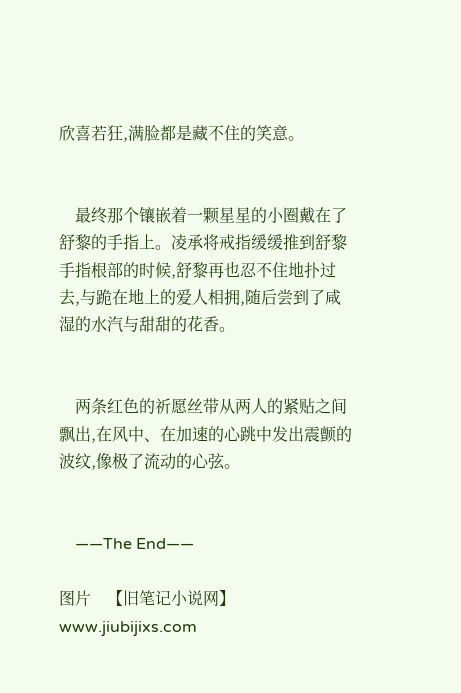欣喜若狂,满脸都是藏不住的笑意。


    最终那个镶嵌着一颗星星的小圈戴在了舒黎的手指上。凌承将戒指缓缓推到舒黎手指根部的时候,舒黎再也忍不住地扑过去,与跪在地上的爱人相拥,随后尝到了咸湿的水汽与甜甜的花香。


    两条红色的祈愿丝带从两人的紧贴之间飘出,在风中、在加速的心跳中发出震颤的波纹,像极了流动的心弦。


    ——The End——

图片    【旧笔记小说网】www.jiubijixs.com